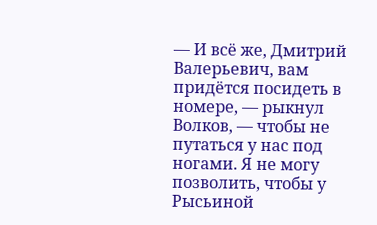— И всё же, Дмитрий Валерьевич, вам придётся посидеть в номере, — рыкнул Волков, — чтобы не путаться у нас под ногами. Я не могу позволить, чтобы у Рысьиной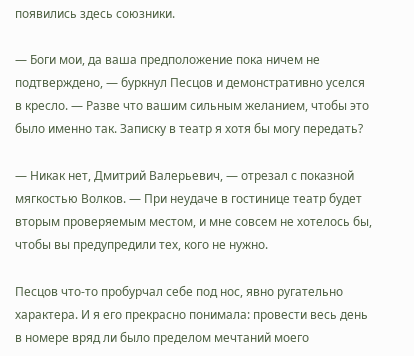появились здесь союзники.

— Боги мои, да ваша предположение пока ничем не подтверждено, — буркнул Песцов и демонстративно уселся в кресло. — Разве что вашим сильным желанием, чтобы это было именно так. Записку в театр я хотя бы могу передать?

— Никак нет, Дмитрий Валерьевич, — отрезал с показной мягкостью Волков. — При неудаче в гостинице театр будет вторым проверяемым местом, и мне совсем не хотелось бы, чтобы вы предупредили тех, кого не нужно.

Песцов что-то пробурчал себе под нос, явно ругательно характера. И я его прекрасно понимала: провести весь день в номере вряд ли было пределом мечтаний моего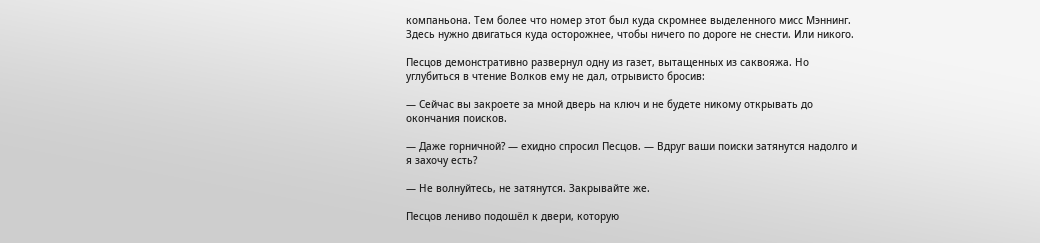компаньона. Тем более что номер этот был куда скромнее выделенного мисс Мэннинг. Здесь нужно двигаться куда осторожнее, чтобы ничего по дороге не снести. Или никого.

Песцов демонстративно развернул одну из газет, вытащенных из саквояжа. Но углубиться в чтение Волков ему не дал, отрывисто бросив:

— Сейчас вы закроете за мной дверь на ключ и не будете никому открывать до окончания поисков.

— Даже горничной? — ехидно спросил Песцов. — Вдруг ваши поиски затянутся надолго и я захочу есть?

— Не волнуйтесь, не затянутся. Закрывайте же.

Песцов лениво подошёл к двери, которую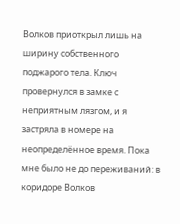Волков приоткрыл лишь на ширину собственного поджарого тела. Ключ провернулся в замке с неприятным лязгом, и я застряла в номере на неопределённое время. Пока мне было не до переживаний: в коридоре Волков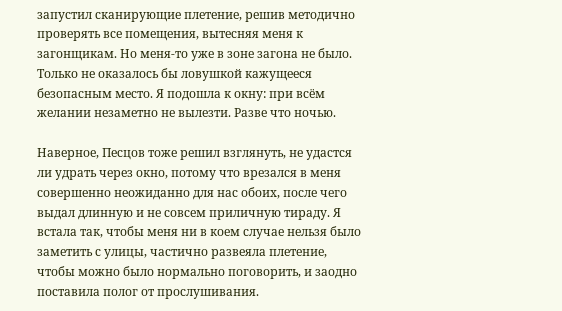запустил сканирующие плетение, решив методично проверять все помещения, вытесняя меня к загонщикам. Но меня-то уже в зоне загона не было. Только не оказалось бы ловушкой кажущееся безопасным место. Я подошла к окну: при всём желании незаметно не вылезти. Разве что ночью.

Наверное, Песцов тоже решил взглянуть, не удастся ли удрать через окно, потому что врезался в меня совершенно неожиданно для нас обоих, после чего выдал длинную и не совсем приличную тираду. Я встала так, чтобы меня ни в коем случае нельзя было заметить с улицы, частично развеяла плетение, чтобы можно было нормально поговорить, и заодно поставила полог от прослушивания.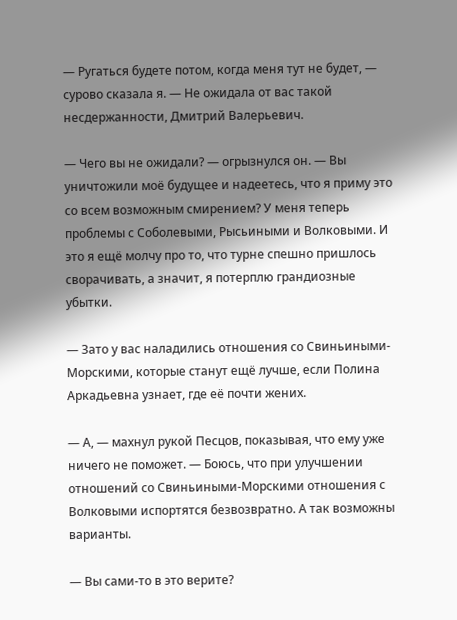— Ругаться будете потом, когда меня тут не будет, — сурово сказала я. — Не ожидала от вас такой несдержанности, Дмитрий Валерьевич.

— Чего вы не ожидали? — огрызнулся он. — Вы уничтожили моё будущее и надеетесь, что я приму это со всем возможным смирением? У меня теперь проблемы с Соболевыми, Рысьиными и Волковыми. И это я ещё молчу про то, что турне спешно пришлось сворачивать, а значит, я потерплю грандиозные убытки.

— Зато у вас наладились отношения со Свиньиными-Морскими, которые станут ещё лучше, если Полина Аркадьевна узнает, где её почти жених.

— А, — махнул рукой Песцов, показывая, что ему уже ничего не поможет. — Боюсь, что при улучшении отношений со Свиньиными-Морскими отношения с Волковыми испортятся безвозвратно. А так возможны варианты.

— Вы сами-то в это верите?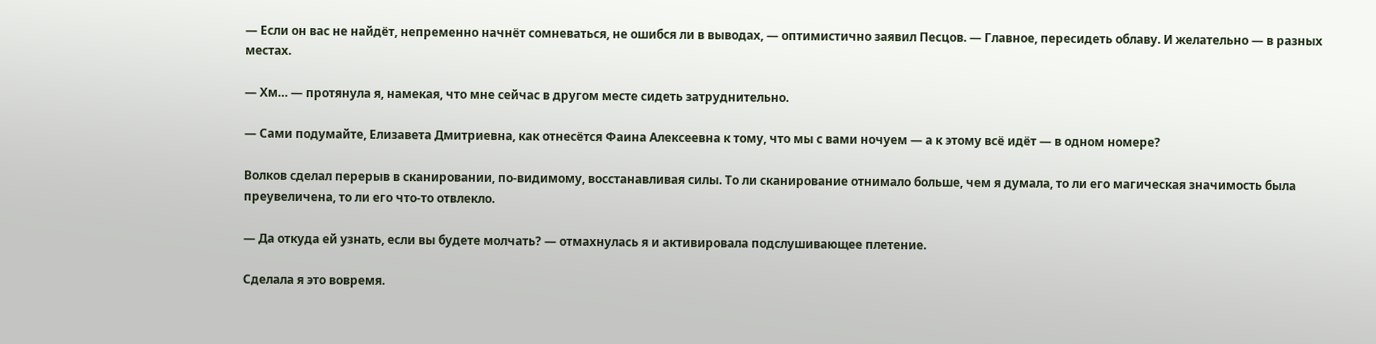— Если он вас не найдёт, непременно начнёт сомневаться, не ошибся ли в выводах, — оптимистично заявил Песцов. — Главное, пересидеть облаву. И желательно — в разных местах.

— Хм… — протянула я, намекая, что мне сейчас в другом месте сидеть затруднительно.

— Сами подумайте, Елизавета Дмитриевна, как отнесётся Фаина Алексеевна к тому, что мы с вами ночуем — а к этому всё идёт — в одном номере?

Волков сделал перерыв в сканировании, по-видимому, восстанавливая силы. То ли сканирование отнимало больше, чем я думала, то ли его магическая значимость была преувеличена, то ли его что-то отвлекло.

— Да откуда ей узнать, если вы будете молчать? — отмахнулась я и активировала подслушивающее плетение.

Сделала я это вовремя.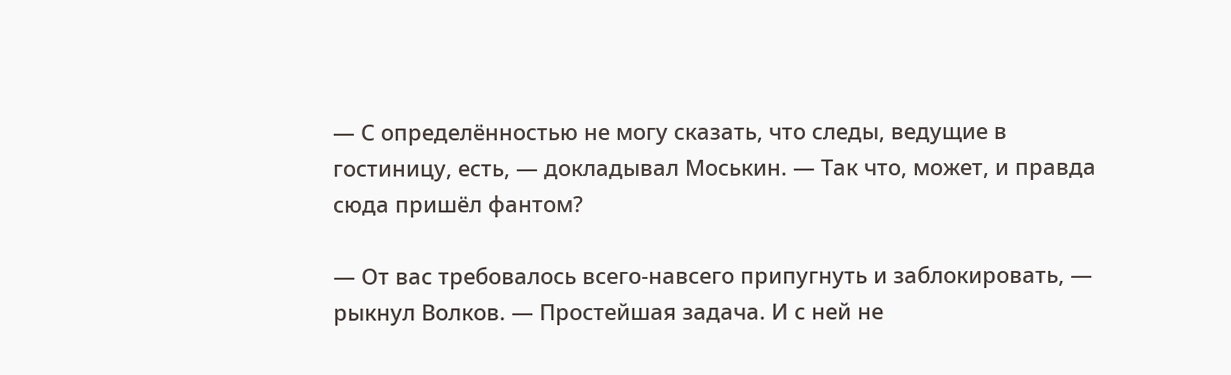— С определённостью не могу сказать, что следы, ведущие в гостиницу, есть, — докладывал Моськин. — Так что, может, и правда сюда пришёл фантом?

— От вас требовалось всего-навсего припугнуть и заблокировать, — рыкнул Волков. — Простейшая задача. И с ней не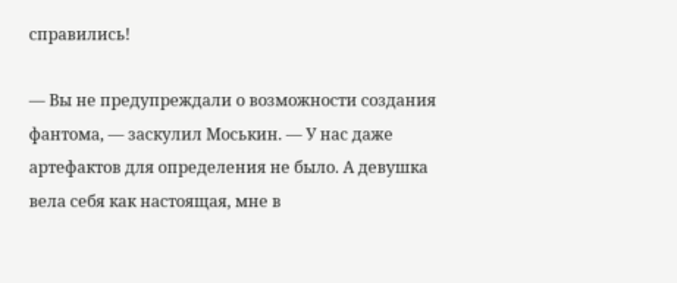справились!

— Вы не предупреждали о возможности создания фантома, — заскулил Моськин. — У нас даже артефактов для определения не было. А девушка вела себя как настоящая, мне в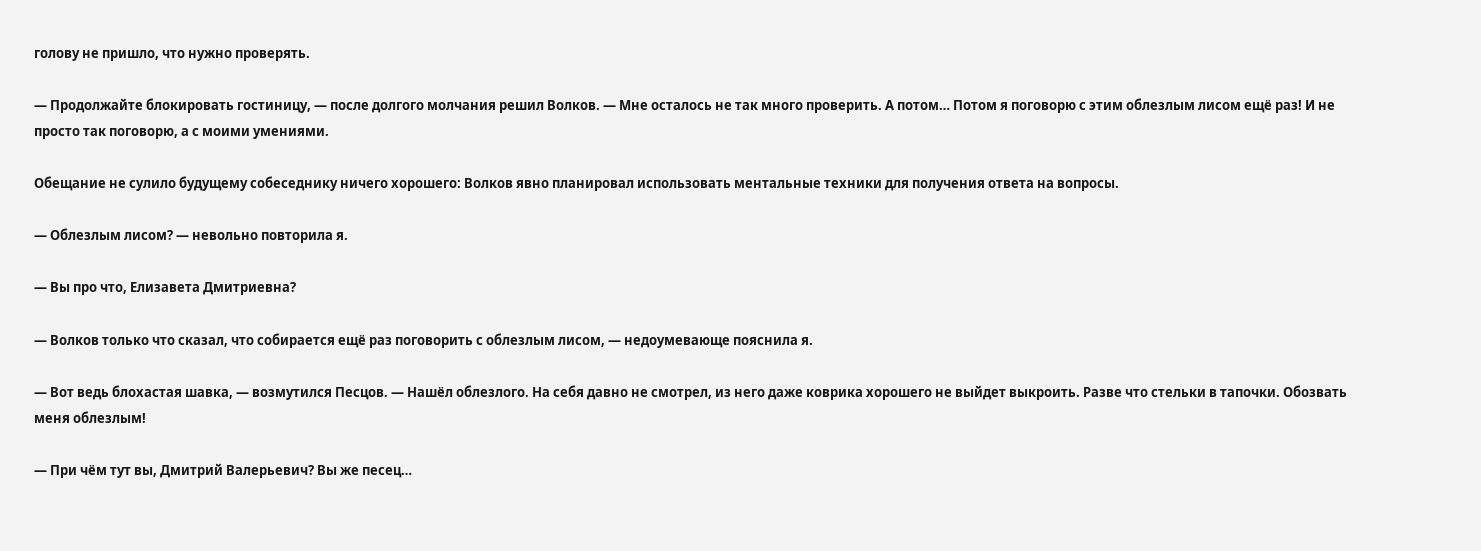голову не пришло, что нужно проверять.

— Продолжайте блокировать гостиницу, — после долгого молчания решил Волков. — Мне осталось не так много проверить. А потом… Потом я поговорю с этим облезлым лисом ещё раз! И не просто так поговорю, а с моими умениями.

Обещание не сулило будущему собеседнику ничего хорошего: Волков явно планировал использовать ментальные техники для получения ответа на вопросы.

— Облезлым лисом? — невольно повторила я.

— Вы про что, Елизавета Дмитриевна?

— Волков только что сказал, что собирается ещё раз поговорить с облезлым лисом, — недоумевающе пояснила я.

— Вот ведь блохастая шавка, — возмутился Песцов. — Нашёл облезлого. На себя давно не смотрел, из него даже коврика хорошего не выйдет выкроить. Разве что стельки в тапочки. Обозвать меня облезлым!

— При чём тут вы, Дмитрий Валерьевич? Вы же песец…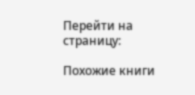Перейти на страницу:

Похожие книги